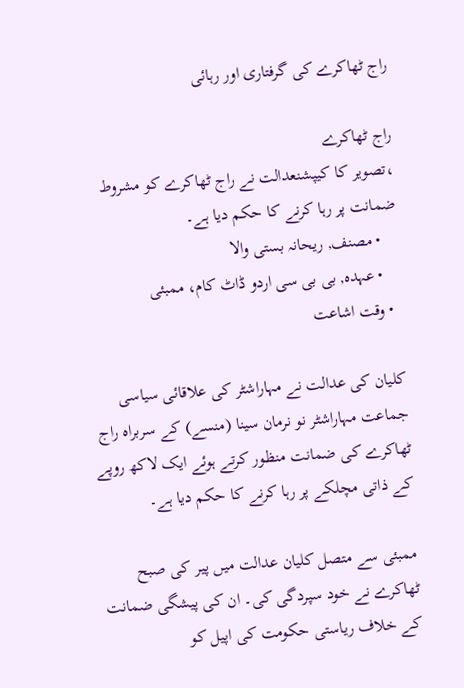راج ٹھاکرے کی گرفتاری اور رہائی

راج ٹھاکرے
،تصویر کا کیپشنعدالت نے راج ٹھاکرے کو مشروط ضمانت پر رہا کرنے کا حکم دیا ہے۔
    • مصنف, ریحانہ بستی والا
    • عہدہ, بی بی سی اردو ڈاٹ کام، ممبئی
  • وقت اشاعت

کلیان کی عدالت نے مہاراشٹر کی علاقائی سیاسی جماعت مہاراشٹر نو نرمان سینا (منسے) کے سربراہ راج ٹھاکرے کی ضمانت منظور کرتے ہوئے ایک لاکھ روپے کے ذاتی مچلکے پر رہا کرنے کا حکم دیا ہے۔

ممبئی سے متصل کلیان عدالت میں پیر کی صبح ٹھاکرے نے خود سپردگی کی۔ ان کی پیشگی ضمانت کے خلاف ریاستی حکومت کی اپیل کو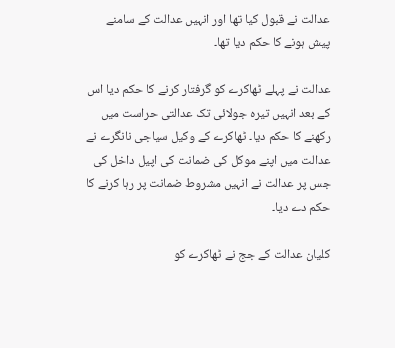عدالت نے قبول کیا تھا اور انہیں عدالت کے سامنے پیش ہونے کا حکم دیا تھا۔

عدالت نے پہلے ٹھاکرے کو گرفتار کرنے کا حکم دیا اس کے بعد انہیں تیرہ جولائی تک عدالتی حراست میں رکھنے کا حکم دیا۔ ٹھاکرے کے وکیل سیاجی نانگرے نے عدالت میں اپنے موکل کی ضمانت کی اپیل داخل کی جس پر عدالت نے انہیں مشروط ضمانت پر رہا کرنے کا حکم دے دیا۔

کلیان عدالت کے جج نے ٹھاکرے کو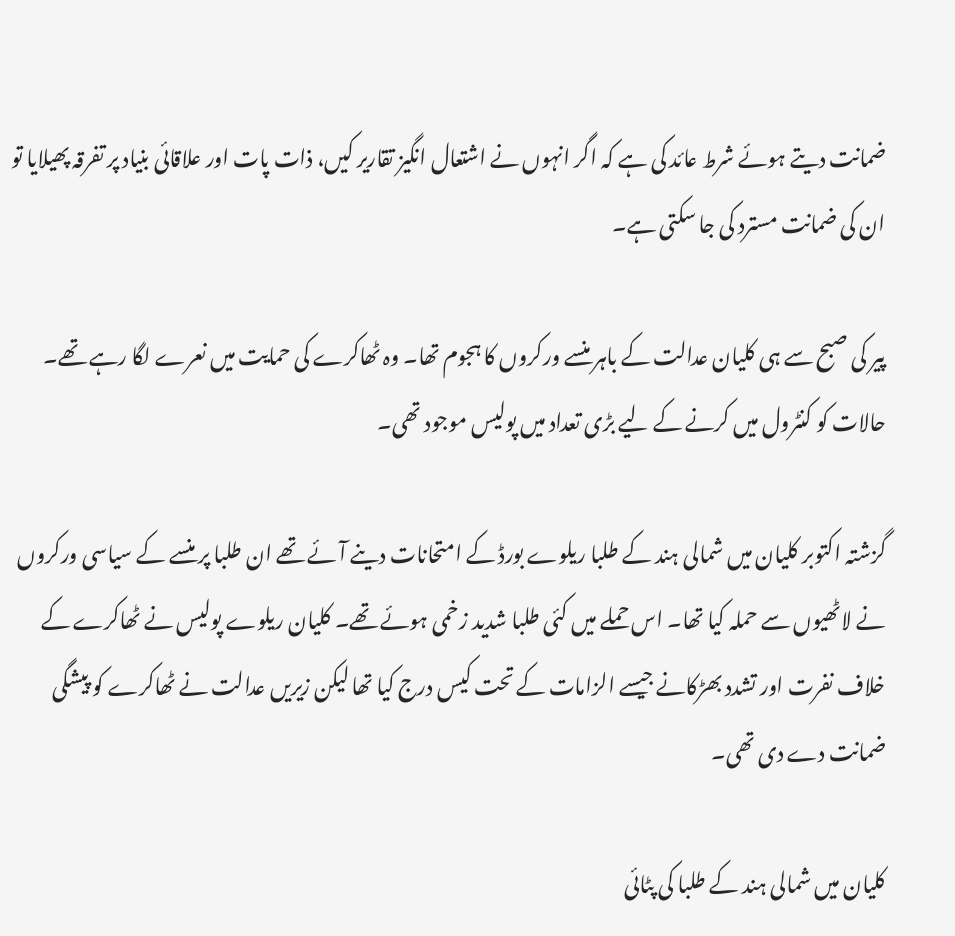ضمانت دیتے ہوئے شرط عائد کی ہے کہ اگر انہوں نے اشتعال انگیز تقاریر کیں، ذات پات اور علاقائی بنیاد پر تفرقہ پھیلایا تو ان کی ضمانت مسترد کی جا سکتی ہے۔

پیر کی صبح سے ہی کلیان عدالت کے باہر منسے ورکروں کا ہجوم تھا۔ وہ ٹھاکرے کی حمایت میں نعرے لگا رہے تھے۔ حالات کو کنٹرول میں کرنے کے لیے بڑی تعداد میں پولیس موجود تھی۔

گزشتہ اکتوبر کلیان میں شمالی ہند کے طلبا ریلوے بورڈ کے امتحانات دینے آئے تھے ان طلبا پر منسے کے سیاسی ورکروں نے لاٹھیوں سے حملہ کیا تھا۔ اس حملے میں کئی طلبا شدید زخمی ہوئے تھے۔ کلیان ریلوے پولیس نے ٹھاکرے کے خلاف نفرت اور تشدد بھڑکانے جیسے الزامات کے تحت کیس درج کیا تھا لیکن زیریں عدالت نے ٹھاکرے کو پیشگی ضمانت دے دی تھی۔

کلیان میں شمالی ہند کے طلبا کی پٹائی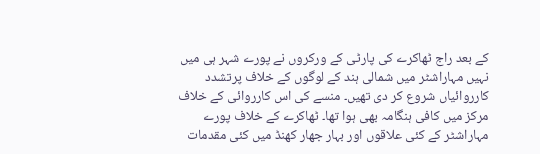کے بعد راج ٹھاکرے کی پارٹی کے ورکروں نے پورے شہر ہی میں نہیں مہاراشٹر میں شمالی ہند کے لوگوں کے خلاف پرتشدد کارروائیاں شروع کر دی تھیں۔ منسے کی اس کارروائی کے خلاف مرکز میں کافی ہنگامہ بھی ہوا تھا۔ ٹھاکرے کے خلاف پورے مہاراشٹر کے کئی علاقوں اور بہار جھار کھنڈ میں کئی مقدمات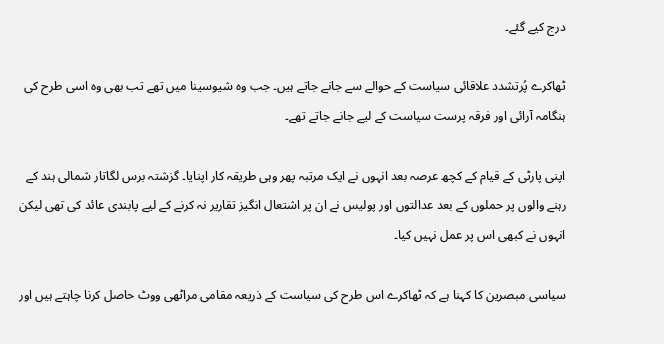درج کیے گئے۔

ٹھاکرے پُرتشدد علاقائی سیاست کے حوالے سے جانے جاتے ہیں۔ جب وہ شیوسینا میں تھے تب بھی وہ اسی طرح کی ہنگامہ آرائی اور فرقہ پرست سیاست کے لیے جانے جاتے تھے۔

اپنی پارٹی کے قیام کے کچھ عرصہ بعد انہوں نے ایک مرتبہ پھر وہی طریقہ کار اپنایا۔ گزشتہ برس لگاتار شمالی ہند کے رہنے والوں پر حملوں کے بعد عدالتوں اور پولیس نے ان پر اشتعال انگیز تقاریر نہ کرنے کے لیے پابندی عائد کی تھی لیکن انہوں نے کبھی اس پر عمل نہیں کیا۔

سیاسی مبصرین کا کہنا ہے کہ ٹھاکرے اس طرح کی سیاست کے ذریعہ مقامی مراٹھی ووٹ حاصل کرنا چاہتے ہیں اور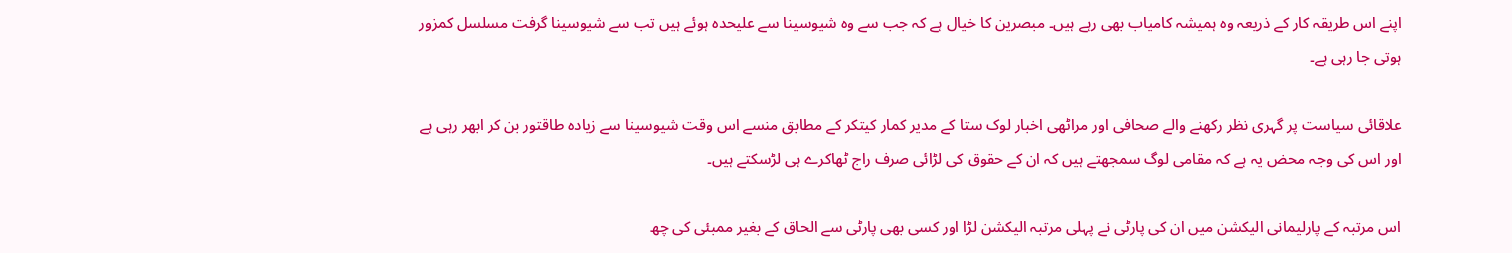اپنے اس طریقہ کار کے ذریعہ وہ ہمیشہ کامیاب بھی رہے ہیں۔ مبصرین کا خیال ہے کہ جب سے وہ شیوسینا سے علیحدہ ہوئے ہیں تب سے شیوسینا گرفت مسلسل کمزور ہوتی جا رہی ہے۔

علاقائی سیاست پر گہری نظر رکھنے والے صحافی اور مراٹھی اخبار لوک ستا کے مدیر کمار کیتکر کے مطابق منسے اس وقت شیوسینا سے زیادہ طاقتور بن کر ابھر رہی ہے اور اس کی وجہ محض یہ ہے کہ مقامی لوگ سمجھتے ہیں کہ ان کے حقوق کی لڑائی صرف راج ٹھاکرے ہی لڑسکتے ہیں۔

اس مرتبہ کے پارلیمانی الیکشن میں ان کی پارٹی نے پہلی مرتبہ الیکشن لڑا اور کسی بھی پارٹی سے الحاق کے بغیر ممبئی کی چھ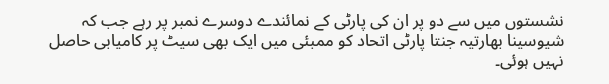نشستوں میں سے دو پر ان کی پارٹی کے نمائندے دوسرے نمبر پر رہے جب کہ شیوسینا بھارتیہ جنتا پارٹی اتحاد کو ممبئی میں ایک بھی سیٹ پر کامیابی حاصل نہیں ہوئی۔